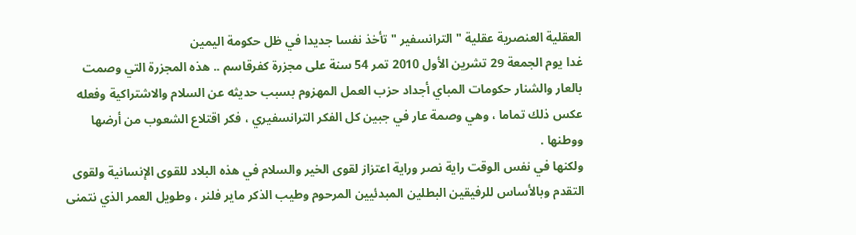العقلية العنصرية عقلية " الترانسفير " تأخذ نفسا جديدا في ظل حكومة اليمين
غدا يوم الجمعة 29 تشرين الأول 2010 تمر 54 سنة على مجزرة كفرقاسم .. هذه المجزرة التي وصمت بالعار والشنار حكومات المباي أجداد حزب العمل المهزوم بسبب حديثه عن السلام والاشتراكية وفعله عكس ذلك تماما ، وهي وصمة عار في جبين كل الفكر الترانسفيري ، فكر اقتلاع الشعوب من أرضها ووطنها .
ولكنها في نفس الوقت راية نصر وراية اعتزاز لقوى الخير والسلام في هذه البلاد للقوى الإنسانية ولقوى التقدم وبالأساس للرفيقين البطلين المبدئيين المرحوم وطيب الذكر ماير فلنر ، وطويل العمر الذي نتمنى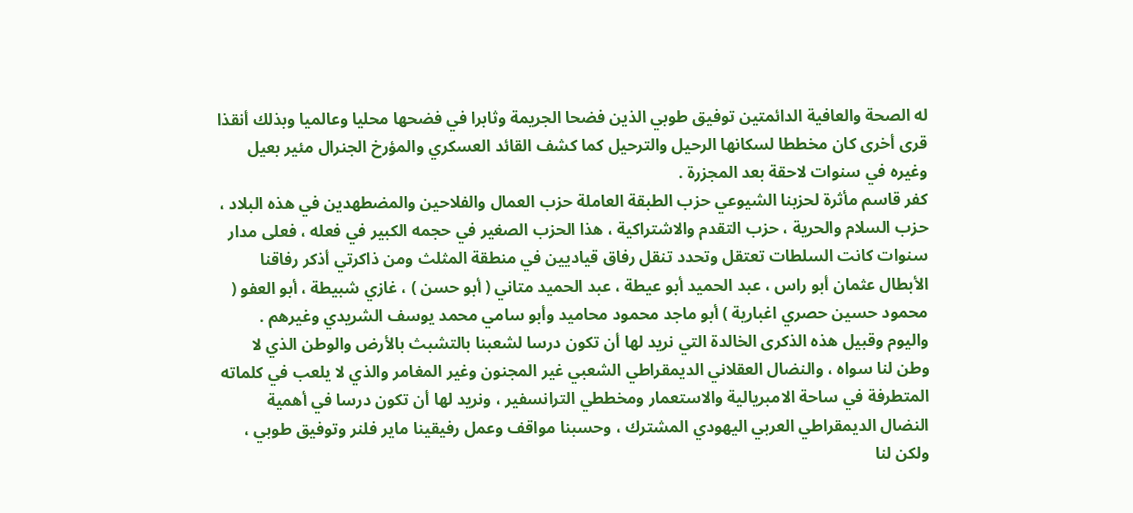له الصحة والعافية الدائمتين توفيق طوبي الذين فضحا الجريمة وثابرا في فضحها محليا وعالميا وبذلك أنقذا قرى أخرى كان مخططا لسكانها الرحيل والترحيل كما كشف القائد العسكري والمؤرخ الجنرال مئير بعيل وغيره في سنوات لاحقة بعد المجزرة .
كفر قاسم مأثرة لحزبنا الشيوعي حزب الطبقة العاملة حزب العمال والفلاحين والمضطهدين في هذه البلاد ، حزب السلام والحرية ، حزب التقدم والاشتراكية ، هذا الحزب الصغير في حجمه الكبير في فعله ، فعلى مدار سنوات كانت السلطات تعتقل وتحدد تنقل رفاق قياديين في منطقة المثلث ومن ذاكرتي أذكر رفاقنا الأبطال عثمان أبو راس ، عبد الحميد أبو عيطة ، عبد الحميد متاني ( أبو حسن ) ، غازي شبيطة ، أبو العفو ( محمود حسين حصري اغبارية ) أبو ماجد محمود محاميد وأبو سامي محمد يوسف الشريدي وغيرهم .
واليوم وقبيل هذه الذكرى الخالدة التي نريد لها أن تكون درسا لشعبنا بالتشبث بالأرض والوطن الذي لا وطن لنا سواه ، والنضال العقلاني الديمقراطي الشعبي غير المجنون وغير المغامر والذي لا يلعب في كلماته المتطرفة في ساحة الامبريالية والاستعمار ومخططي الترانسفير ، ونريد لها أن تكون درسا في أهمية النضال الديمقراطي العربي اليهودي المشترك ، وحسبنا مواقف وعمل رفيقينا ماير فلنر وتوفيق طوبي ، ولكن لنا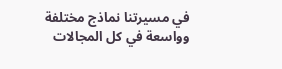في مسيرتنا نماذج مختلفة وواسعة في كل المجالات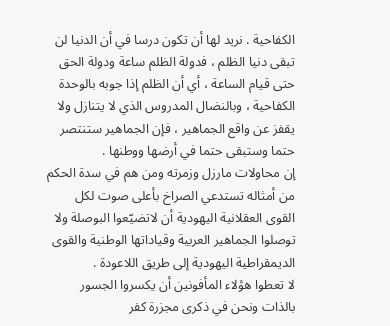الكفاحية . نريد لها أن تكون درسا في أن الدنيا لن تبقى دنيا الظلم ، فدولة الظلم ساعة ودولة الحق حتى قيام الساعة ، أي أن الظلم إذا جوبه بالوحدة الكفاحية ، وبالنضال المدروس الذي لا يتنازل ولا يقفز عن واقع الجماهير ، فإن الجماهير ستنتصر حتما وستبقى حتما في أرضها ووطنها .
إن محاولات مارزل وزمرته ومن هم في سدة الحكم من أمثاله تستدعي الصراخ بأعلى صوت لكل القوى العقلانية اليهودية أن لاتضيّعوا البوصلة ولا توصلوا الجماهير العربية وقياداتها الوطنية والقوى الديمقراطية اليهودية إلى طريق اللاعودة .
لا تعطوا هؤلاء المأفونين أن يكسروا الجسور بالذات ونحن في ذكرى مجزرة كفر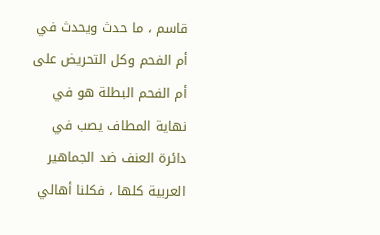قاسم ، ما حدث ويحدث في أم الفحم وكل التحريض على أم الفحم البطلة هو في نهاية المطاف يصب في دائرة العنف ضد الجماهير العربية كلها ، فكلنا أهالي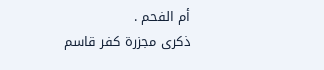أم الفحم .
ذكرى مجزرة كفر قاسم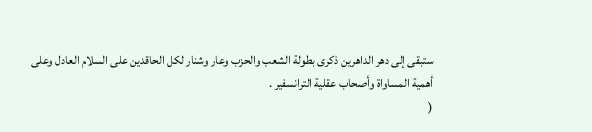ستبقى إلى دهر الداهرين ذكرى بطولة الشعب والحزب وعار وشنار لكل الحاقدين على السلام العادل وعلى أهمية المساواة وأصحاب عقلية الترانسفير .
(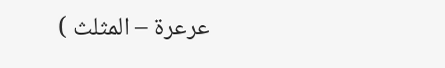عرعرة – المثلث )